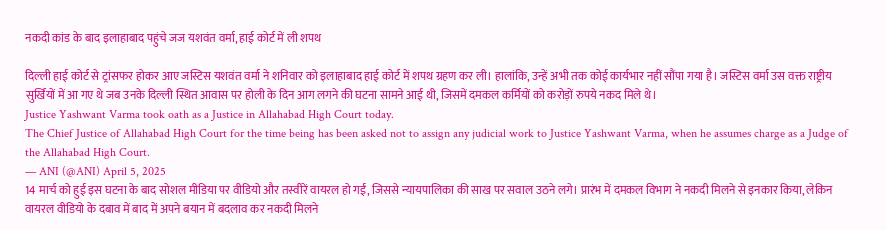नकदी कांड के बाद इलाहाबाद पहुंचे जज यशवंत वर्मा, हाई कोर्ट में ली शपथ

दिल्ली हाई कोर्ट से ट्रांसफर होकर आए जस्टिस यशवंत वर्मा ने शनिवार को इलाहाबाद हाई कोर्ट में शपथ ग्रहण कर ली। हालांकि, उन्हें अभी तक कोई कार्यभार नहीं सौंपा गया है। जस्टिस वर्मा उस वक्त राष्ट्रीय सुर्खियों में आ गए थे जब उनके दिल्ली स्थित आवास पर होली के दिन आग लगने की घटना सामने आई थी, जिसमें दमकल कर्मियों को करोड़ों रुपये नकद मिले थे।
Justice Yashwant Varma took oath as a Justice in Allahabad High Court today.
The Chief Justice of Allahabad High Court for the time being has been asked not to assign any judicial work to Justice Yashwant Varma, when he assumes charge as a Judge of the Allahabad High Court.
— ANI (@ANI) April 5, 2025
14 मार्च को हुई इस घटना के बाद सोशल मीडिया पर वीडियो और तस्वीरें वायरल हो गईं, जिससे न्यायपालिका की साख पर सवाल उठने लगे। प्रारंभ में दमकल विभाग ने नकदी मिलने से इनकार किया, लेकिन वायरल वीडियो के दबाव में बाद में अपने बयान में बदलाव कर नकदी मिलने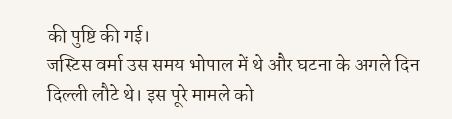की पुष्टि की गई।
जस्टिस वर्मा उस समय भोपाल में थे और घटना के अगले दिन दिल्ली लौटे थे। इस पूरे मामले को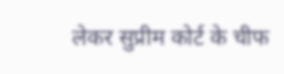लेकर सुप्रीम कोर्ट के चीफ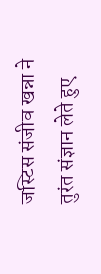जस्टिस संजीव खन्ना ने तुरंत संज्ञान लेते हुए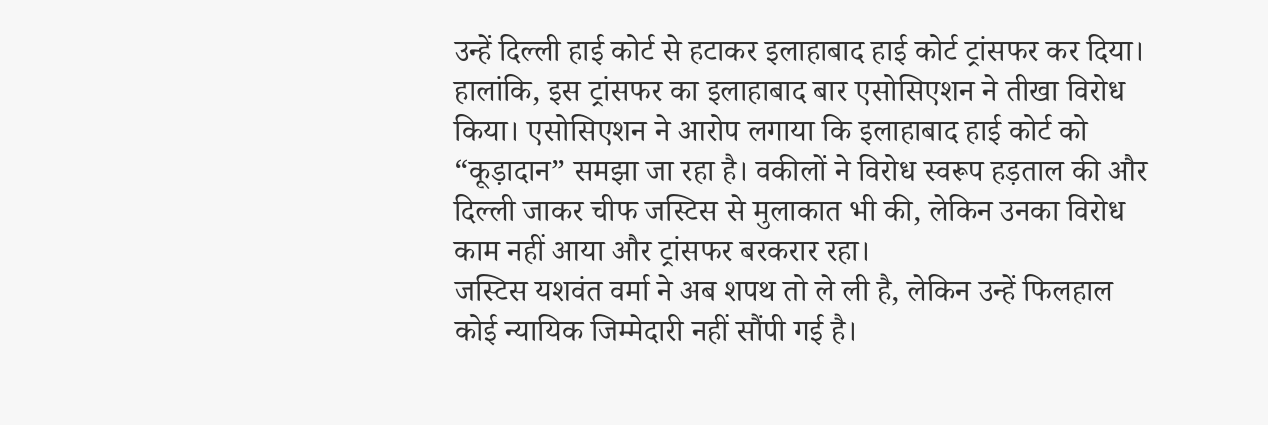उन्हें दिल्ली हाई कोर्ट से हटाकर इलाहाबाद हाई कोर्ट ट्रांसफर कर दिया।
हालांकि, इस ट्रांसफर का इलाहाबाद बार एसोसिएशन ने तीखा विरोध किया। एसोसिएशन ने आरोप लगाया कि इलाहाबाद हाई कोर्ट को “कूड़ादान” समझा जा रहा है। वकीलों ने विरोध स्वरूप हड़ताल की और दिल्ली जाकर चीफ जस्टिस से मुलाकात भी की, लेकिन उनका विरोध काम नहीं आया और ट्रांसफर बरकरार रहा।
जस्टिस यशवंत वर्मा ने अब शपथ तो ले ली है, लेकिन उन्हें फिलहाल कोई न्यायिक जिम्मेदारी नहीं सौंपी गई है।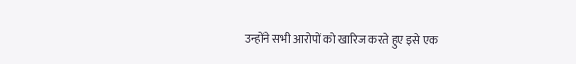उन्होंने सभी आरोपों को खारिज करते हुए इसे एक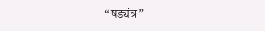“षड्यंत्र”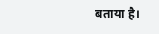बताया है।